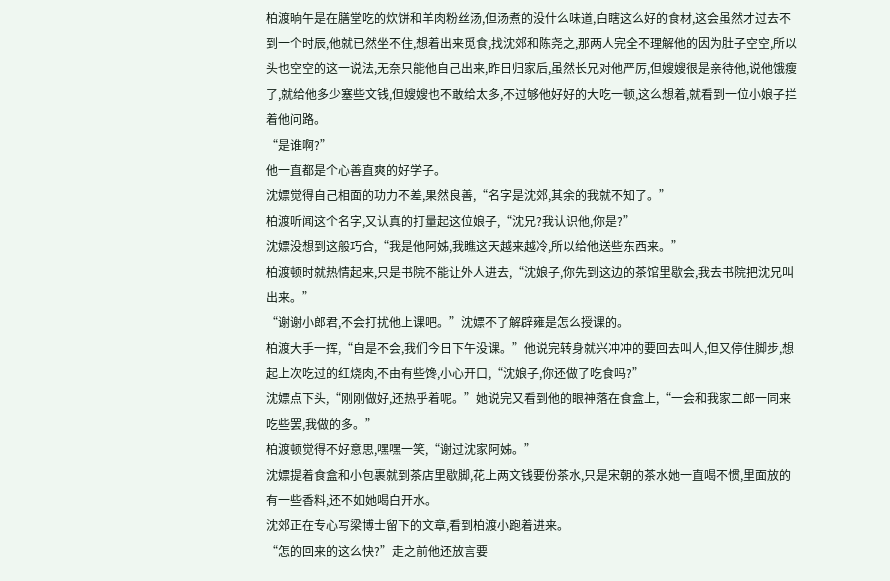柏渡晌午是在膳堂吃的炊饼和羊肉粉丝汤,但汤煮的没什么味道,白瞎这么好的食材,这会虽然才过去不到一个时辰,他就已然坐不住,想着出来觅食,找沈郊和陈尧之,那两人完全不理解他的因为肚子空空,所以头也空空的这一说法,无奈只能他自己出来,昨日归家后,虽然长兄对他严厉,但嫂嫂很是亲待他,说他饿瘦了,就给他多少塞些文钱,但嫂嫂也不敢给太多,不过够他好好的大吃一顿,这么想着,就看到一位小娘子拦着他问路。
“是谁啊?”
他一直都是个心善直爽的好学子。
沈嫖觉得自己相面的功力不差,果然良善,“名字是沈郊,其余的我就不知了。”
柏渡听闻这个名字,又认真的打量起这位娘子,“沈兄?我认识他,你是?”
沈嫖没想到这般巧合,“我是他阿姊,我瞧这天越来越冷,所以给他送些东西来。”
柏渡顿时就热情起来,只是书院不能让外人进去,“沈娘子,你先到这边的茶馆里歇会,我去书院把沈兄叫出来。”
“谢谢小郎君,不会打扰他上课吧。”沈嫖不了解辟雍是怎么授课的。
柏渡大手一挥,“自是不会,我们今日下午没课。”他说完转身就兴冲冲的要回去叫人,但又停住脚步,想起上次吃过的红烧肉,不由有些馋,小心开口,“沈娘子,你还做了吃食吗?”
沈嫖点下头,“刚刚做好,还热乎着呢。”她说完又看到他的眼神落在食盒上,“一会和我家二郎一同来吃些罢,我做的多。”
柏渡顿觉得不好意思,嘿嘿一笑,“谢过沈家阿姊。”
沈嫖提着食盒和小包裹就到茶店里歇脚,花上两文钱要份茶水,只是宋朝的茶水她一直喝不惯,里面放的有一些香料,还不如她喝白开水。
沈郊正在专心写梁博士留下的文章,看到柏渡小跑着进来。
“怎的回来的这么快?”走之前他还放言要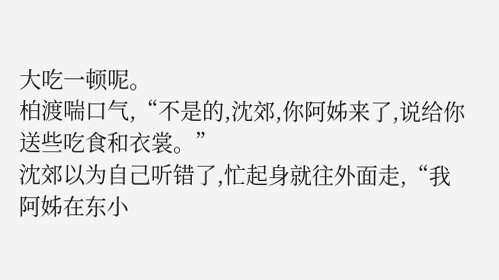大吃一顿呢。
柏渡喘口气,“不是的,沈郊,你阿姊来了,说给你送些吃食和衣裳。”
沈郊以为自己听错了,忙起身就往外面走,“我阿姊在东小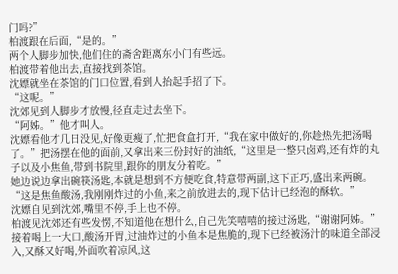门吗?”
柏渡跟在后面,“是的。”
两个人脚步加快,他们住的斋舍距离东小门有些远。
柏渡带着他出去,直接找到茶馆。
沈嫖就坐在茶馆的门口位置,看到人抬起手招了下。
“这呢。”
沈郊见到人脚步才放慢,径直走过去坐下。
“阿姊。”他才叫人。
沈嫖看他才几日没见,好像更瘦了,忙把食盒打开,“我在家中做好的,你趁热先把汤喝了。”把汤摆在他的面前,又拿出来三份封好的油纸,“这里是一整只卤鸡,还有炸的丸子以及小焦鱼,带到书院里,跟你的朋友分着吃。”
她边说边拿出碗筷汤匙,本就是想到不方便吃食,特意带两副,这下正巧,盛出来两碗。
“这是焦鱼酸汤,我刚刚炸过的小鱼,来之前放进去的,现下估计已经泡的酥软。”
沈嫖自见到沈郊,嘴里不停,手上也不停。
柏渡见沈郊还有些发愣,不知道他在想什么,自己先笑嘻嘻的接过汤匙,“谢谢阿姊。”接着喝上一大口,酸汤开胃,过油炸过的小鱼本是焦脆的,现下已经被汤汁的味道全部浸入,又酥又好喝,外面吹着凉风,这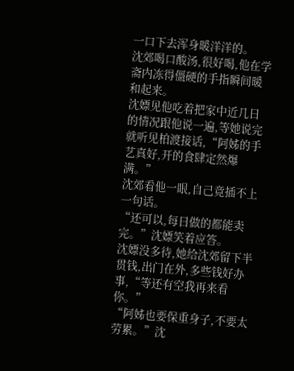一口下去浑身暖洋洋的。
沈郊喝口酸汤,很好喝,他在学斋内冻得僵硬的手指瞬间暖和起来。
沈嫖见他吃着把家中近几日的情况跟他说一遍,等她说完就听见柏渡接话,“阿姊的手艺真好,开的食肆定然爆满。”
沈郊看他一眼,自己竟插不上一句话。
“还可以,每日做的都能卖完。”沈嫖笑着应答。
沈嫖没多待,她给沈郊留下半贯钱,出门在外,多些钱好办事,“等还有空我再来看你。”
“阿姊也要保重身子,不要太劳累。”沈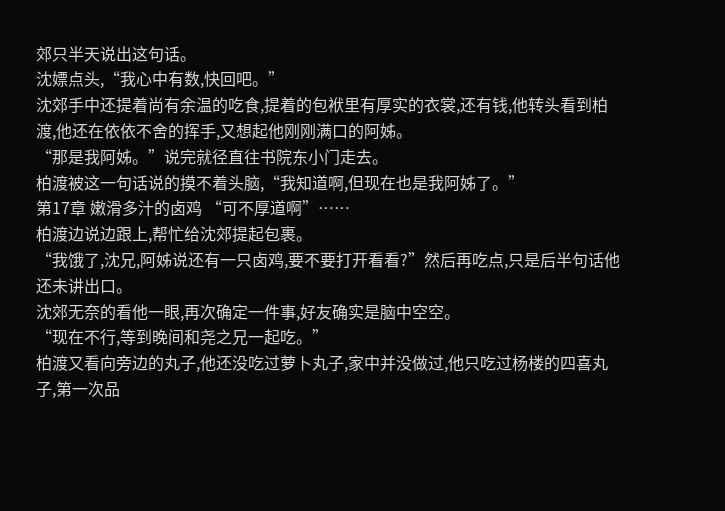郊只半天说出这句话。
沈嫖点头,“我心中有数,快回吧。”
沈郊手中还提着尚有余温的吃食,提着的包袱里有厚实的衣裳,还有钱,他转头看到柏渡,他还在依依不舍的挥手,又想起他刚刚满口的阿姊。
“那是我阿姊。”说完就径直往书院东小门走去。
柏渡被这一句话说的摸不着头脑,“我知道啊,但现在也是我阿姊了。”
第17章 嫩滑多汁的卤鸡 “可不厚道啊”……
柏渡边说边跟上,帮忙给沈郊提起包裹。
“我饿了,沈兄,阿姊说还有一只卤鸡,要不要打开看看?”然后再吃点,只是后半句话他还未讲出口。
沈郊无奈的看他一眼,再次确定一件事,好友确实是脑中空空。
“现在不行,等到晚间和尧之兄一起吃。”
柏渡又看向旁边的丸子,他还没吃过萝卜丸子,家中并没做过,他只吃过杨楼的四喜丸子,第一次品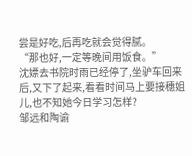尝是好吃,后再吃就会觉得腻。
“那也好,一定等晚间用饭食。”
沈嫖去书院时雨已经停了,坐驴车回来后,又下了起来,看看时间马上要接穗姐儿,也不知她今日学习怎样?
邹远和陶谕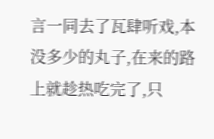言一同去了瓦肆听戏,本没多少的丸子,在来的路上就趁热吃完了,只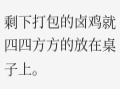剩下打包的卤鸡就四四方方的放在桌子上。